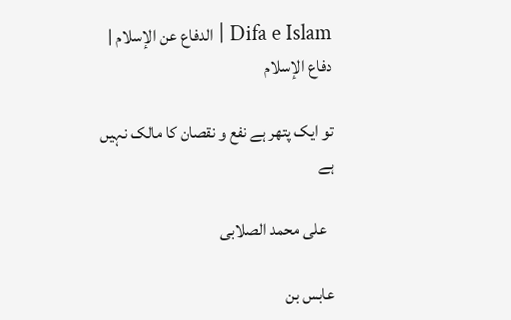Difa e Islam | الدفاع عن الإسلام | دفاع الإسلام

تو ایک پتھر ہے نفع و نقصان کا مالک نہیں ہے

  علی محمد الصلابی

عابس بن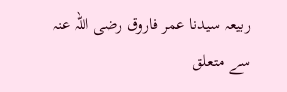ربیعہ سیدنا عمر فاروق رضی اللہ عنہ سے متعلق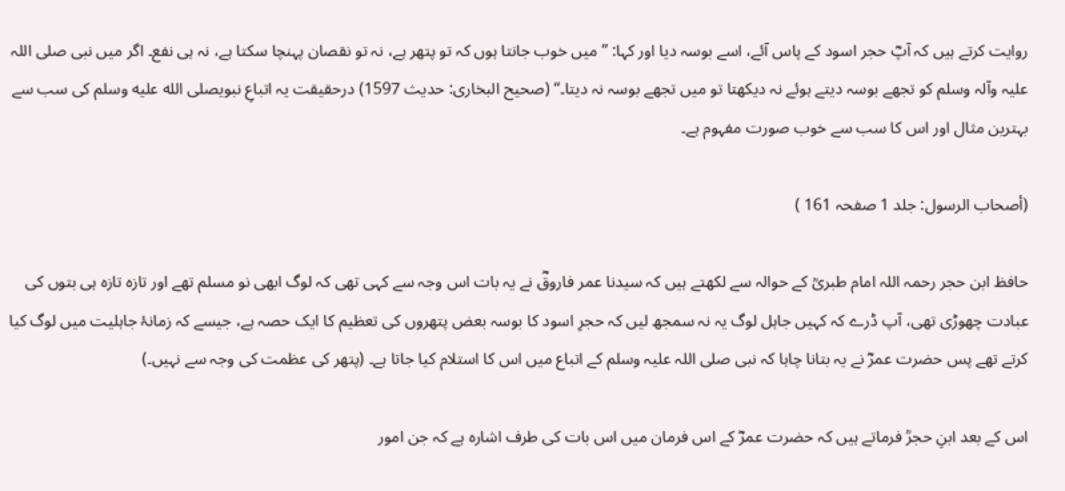روایت کرتے ہیں کہ آپؓ حجر اسود کے پاس آئے، اسے بوسہ دیا اور کہا: ’’میں خوب جانتا ہوں کہ تو پتھر ہے، نہ تو نقصان پہنچا سکتا ہے، نہ ہی نفع۔ اگر میں نبی صلی اللہ علیہ وآلہ وسلم کو تجھے بوسہ دیتے ہوئے نہ دیکھتا تو میں تجھے بوسہ نہ دیتا۔‘‘ (صحیح البخاری: حدیث 1597) درحقیقت یہ اتباعِ نبویصلى الله عليه وسلم کی سب سے بہترین مثال اور اس کا سب سے خوب صورت مفہوم ہے۔

(أصحاب الرسول: جلد 1 صفحہ 161 )

حافظ ابن حجر رحمہ اللہ امام طبریؒ کے حوالہ سے لکھتے ہیں کہ سیدنا عمر فاروقؓ نے یہ بات اس وجہ سے کہی تھی کہ لوگ ابھی نو مسلم تھے اور تازہ تازہ ہی بتوں کی عبادت چھوڑی تھی، آپ ڈرے کہ کہیں جاہل لوگ یہ نہ سمجھ لیں کہ حجرِ اسود کا بوسہ بعض پتھروں کی تعظیم کا ایک حصہ ہے، جیسے کہ زمانۂ جاہلیت میں لوگ کیا کرتے تھے پس حضرت عمرؓ نے یہ بتانا چاہا کہ نبی صلی اللہ علیہ وسلم کے اتباع میں اس کا استلام کیا جاتا ہے۔ (پتھر کی عظمت کی وجہ سے نہیں۔)

اس کے بعد ابنِ حجرؒ فرماتے ہیں کہ حضرت عمرؓ کے اس فرمان میں اس بات کی طرف اشارہ ہے کہ جن امور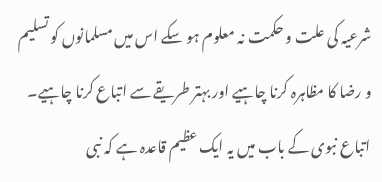شرعیہ کی علت و حکمت نہ معلوم ہو سکے اس میں مسلمانوں کو تسلیم و رضا کا مظاہرہ کرنا چاہیے اور بہتر طریقے سے اتباع کرنا چاہیے۔ اتباع نبوی کے باب میں یہ ایک عظیم قاعدہ ہے کہ نبی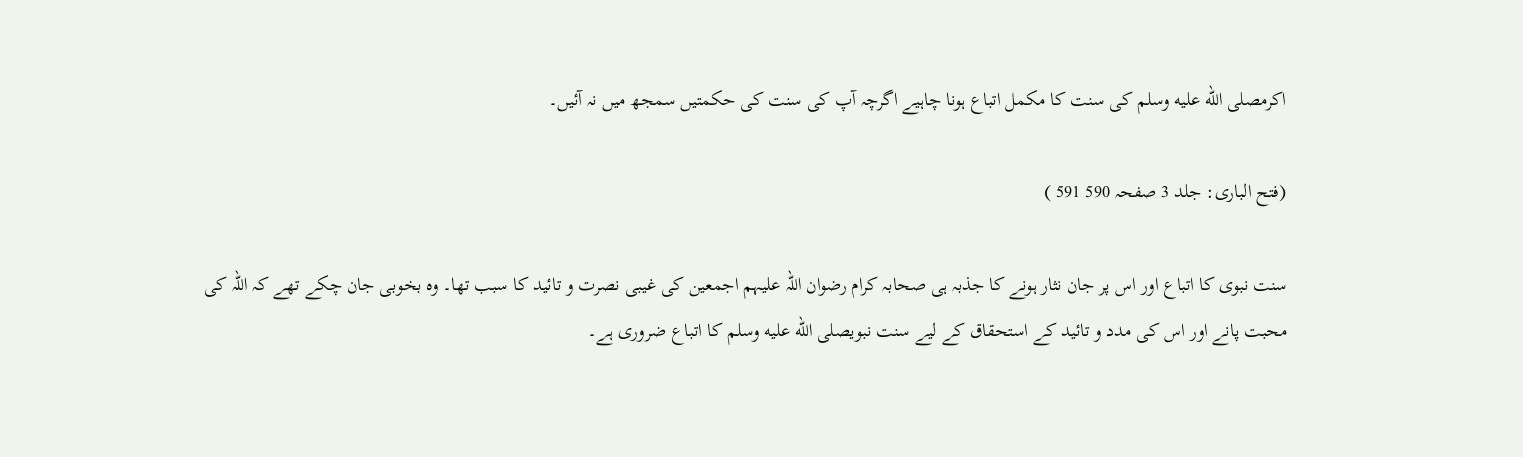اکرمصلى الله عليه وسلم کی سنت کا مکمل اتباع ہونا چاہیے اگرچہ آپ کی سنت کی حکمتیں سمجھ میں نہ آئیں۔

(فتح الباری: جلد 3 صفحہ 590 591 )

سنت نبوی کا اتباع اور اس پر جان نثار ہونے کا جذبہ ہی صحابہ کرام رضوان اللہ علیہم اجمعین کی غیبی نصرت و تائید کا سبب تھا۔ وہ بخوبی جان چکے تھے کہ اللہ کی محبت پانے اور اس کی مدد و تائید کے استحقاق کے لیے سنت نبویصلى الله عليه وسلم کا اتباع ضروری ہے۔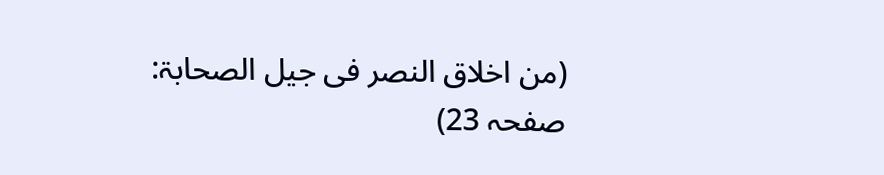(من اخلاق النصر فی جیل الصحابۃ: صفحہ 23)